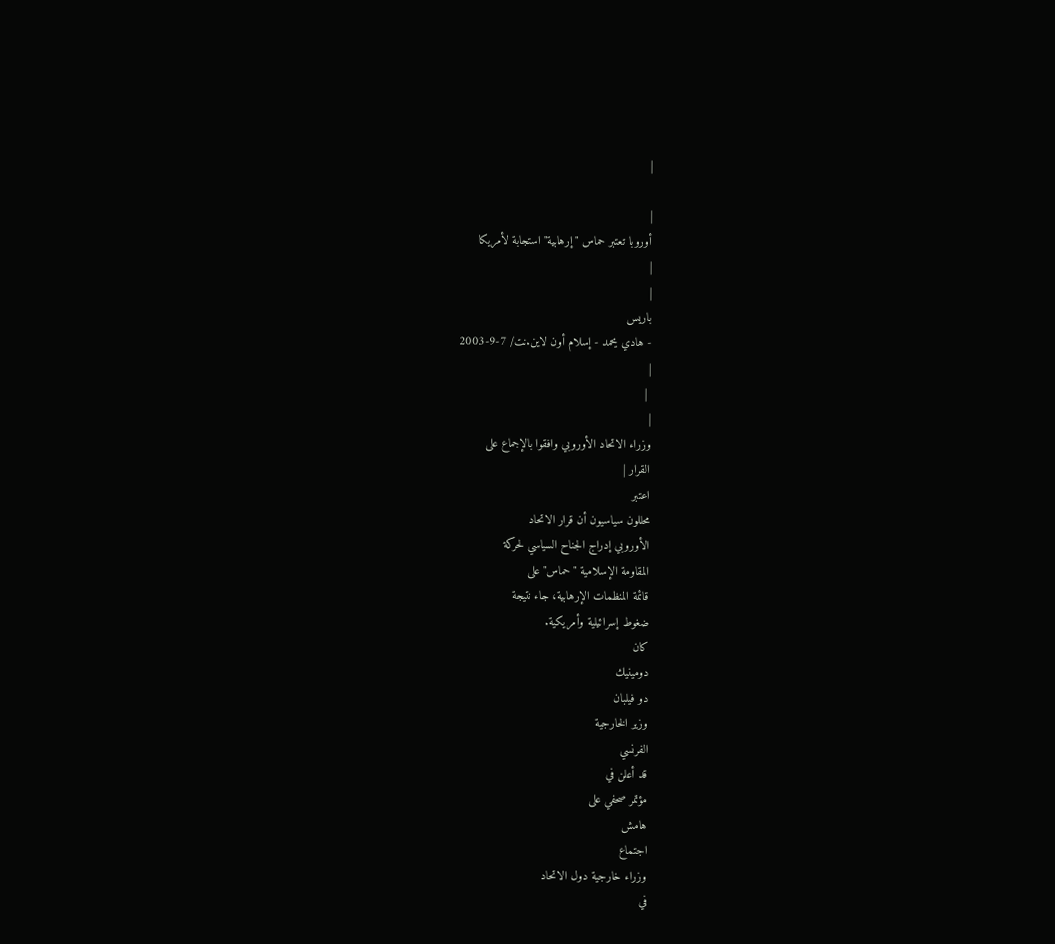|

|
أوروبا تعتبر حماس "إرهابية" استجابة لأمريكا
|
|
باريس
- هادي يحمد - إسلام أون لاين.نت/ 7-9-2003
|
 |
|
وزراء الاتحاد الأوروبي وافقوا بالإجماع على
القرار |
اعتبر
محللون سياسيون أن قرار الاتحاد
الأوروبي إدراج الجناح السياسي لحركة
المقاومة الإسلامية "حماس" على
قائمة المنظمات الإرهابية، جاء نتيجة
ضغوط إسرائيلية وأمريكية.
كان
دومينيك
دو فيلبان
وزير الخارجية
الفرنسي
قد أعلن في
مؤتمر صحفي على
هامش
اجتماع
وزراء خارجية دول الاتحاد
في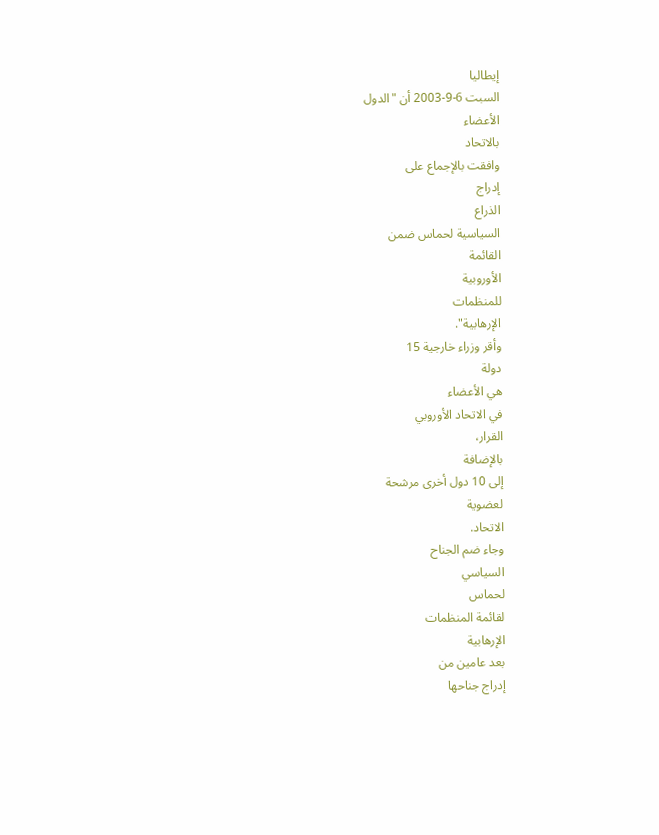إيطاليا
السبت 6-9-2003 أن "الدول
الأعضاء
بالاتحاد
وافقت بالإجماع على
إدراج
الذراع
السياسية لحماس ضمن
القائمة
الأوروبية
للمنظمات
الإرهابية".
وأقر وزراء خارجية 15
دولة
هي الأعضاء
في الاتحاد الأوروبي
القرار،
بالإضافة
إلى 10 دول أخرى مرشحة
لعضوية
الاتحاد.
وجاء ضم الجناح
السياسي
لحماس
لقائمة المنظمات
الإرهابية
بعد عامين من
إدراج جناحها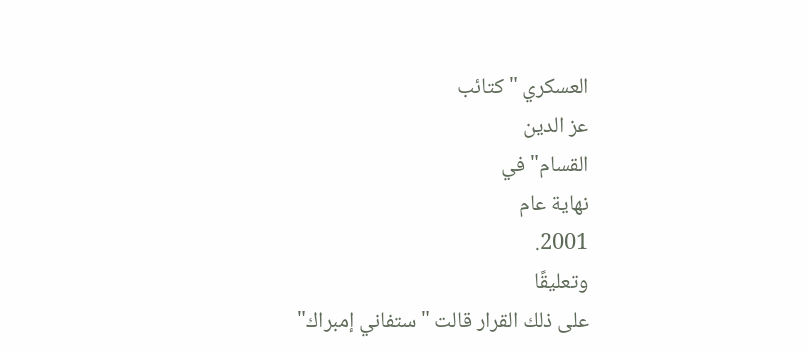العسكري "كتائب
عز الدين
القسام" في
نهاية عام
2001.
وتعليقًا
على ذلك القرار قالت "ستفاني إمبراك"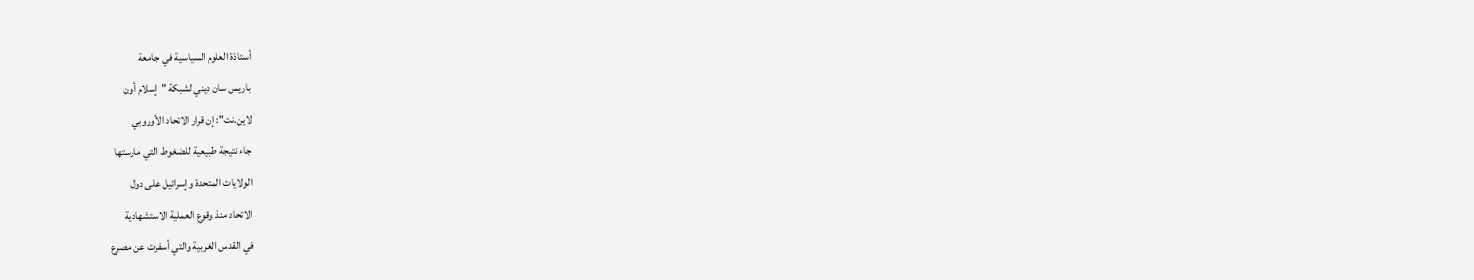أستاذة العلوم السياسية في جامعة
باريس سان ديني لشبكة "إسلام أون
لاين.نت": إن قرار الاتحاد الأوروبي
جاء نتيجة طبيعية للضغوط التي مارستها
الولايات المتحدة وإسرائيل على دول
الاتحاد منذ وقوع العملية الاستشهادية
في القدس الغربية والتي أسفرت عن مصرع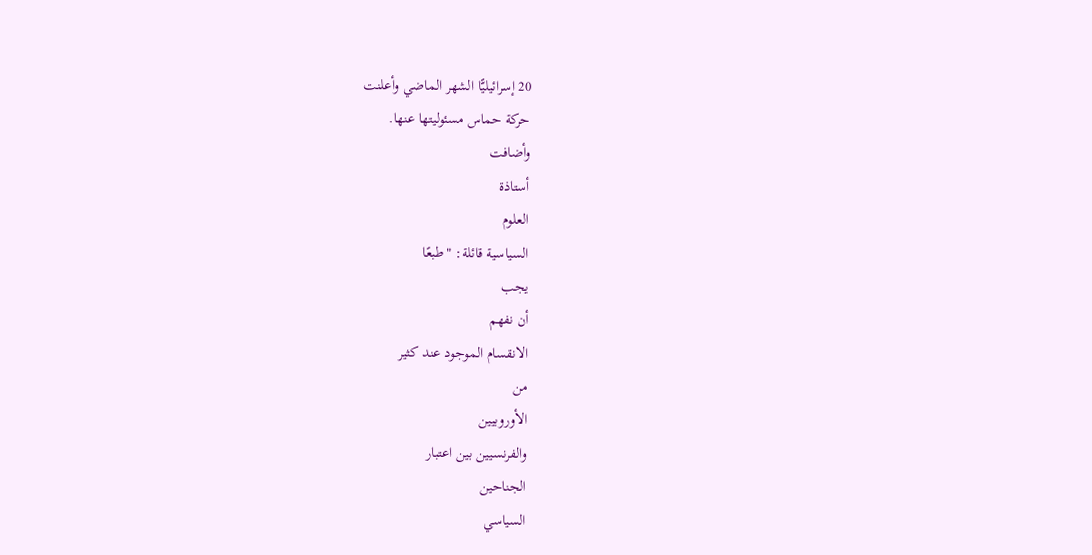20 إسرائيليًّا الشهر الماضي وأعلنت
حركة حماس مسئوليتها عنها.
وأضافت
أستاذة
العلوم
السياسية قائلة: "طبعًا
يجب
أن نفهم
الانقسام الموجود عند كثير
من
الأوروبيين
والفرنسيين بين اعتبار
الجناحين
السياسي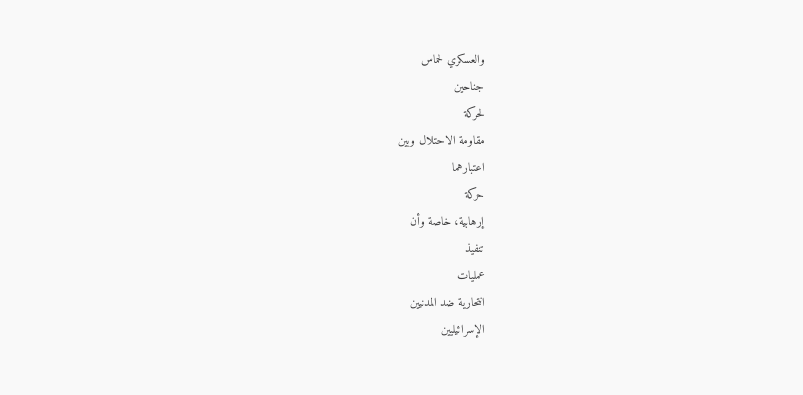والعسكري لحماس
جناحين
لحركة
مقاومة الاحتلال وبين
اعتبارهما
حركة
إرهابية، خاصة وأن
تنفيذ
عمليات
انتحارية ضد المدنيين
الإسرائيليين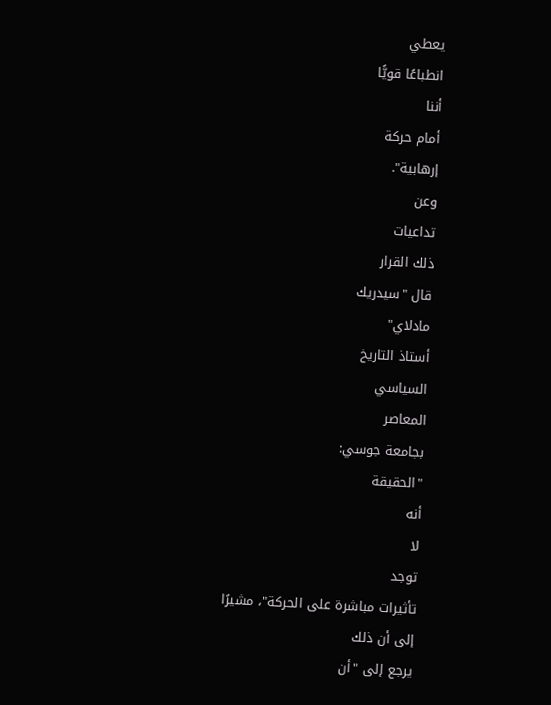يعطي
انطباعًا قويًّا
أننا
أمام حركة
إرهابية".
وعن
تداعيات
ذلك القرار
قال "سيدريك
مادلاي"
أستاذ التاريخ
السياسي
المعاصر
بجامعة جوسي:
"الحقيقة
أنه
لا
توجد
تأثيرات مباشرة على الحركة"، مشيرًا
إلى أن ذلك
يرجع إلى "أن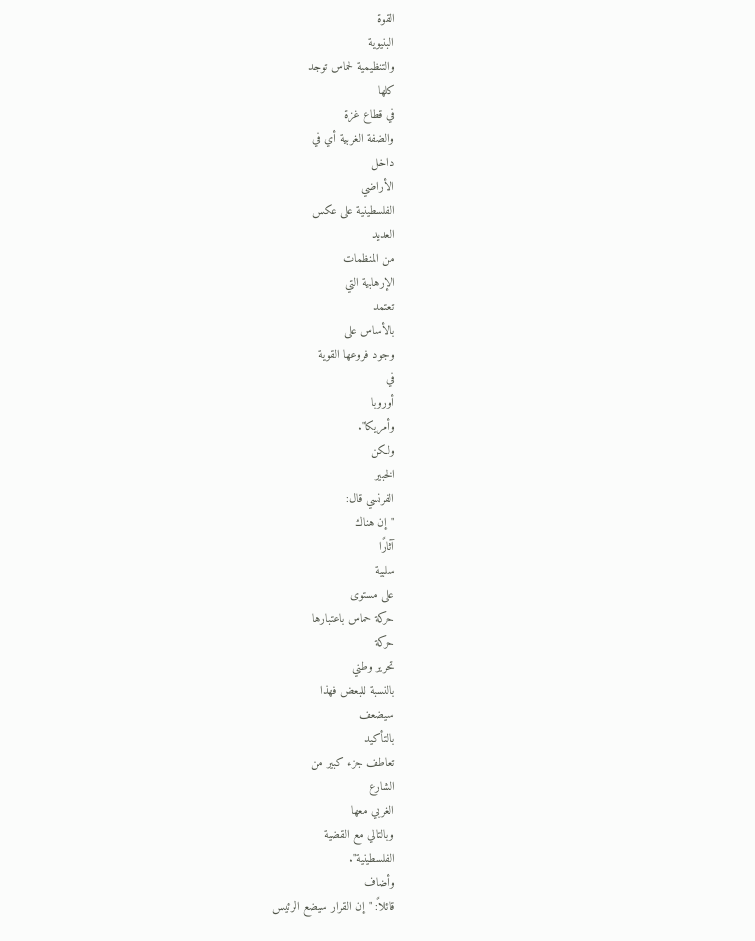القوة
البنيوية
والتنظيمية لحماس توجد
كلها
في قطاع غزة
والضفة الغربية أي في
داخل
الأراضي
الفلسطينية على عكس
العديد
من المنظمات
الإرهابية التي
تعتمد
بالأساس على
وجود فروعها القوية
في
أوروبا
وأمريكا".
ولكن
الخبير
الفرنسي قال:
"إن هناك
آثارًا
سلبية
على مستوى
حركة حماس باعتبارها
حركة
تحرير وطني
بالنسبة للبعض فهذا
سيضعف
بالتأكيد
تعاطف جزء كبير من
الشارع
الغربي معها
وبالتالي مع القضية
الفلسطينية".
وأضاف
قائلاً: "إن القرار سيضع الرئيس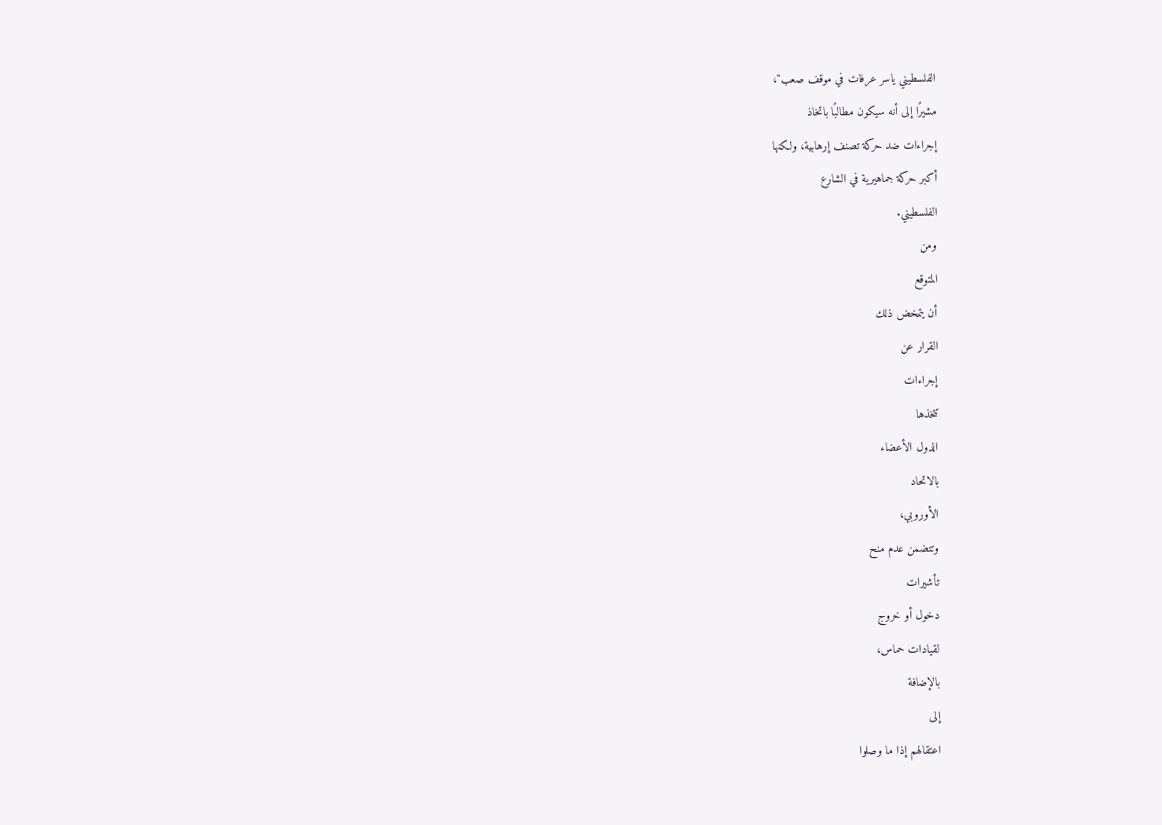الفلسطيني ياسر عرفات في موقف صعب"،
مشيرًا إلى أنه سيكون مطالبًا باتخاذ
إجراءات ضد حركة تصنف إرهابية، ولكنها
أكبر حركة جماهيرية في الشارع
الفلسطيني.
ومن
المتوقع
أن يتمخض ذلك
القرار عن
إجراءات
تتخذها
الدول الأعضاء
بالاتحاد
الأوروبي،
وتتضمن عدم منح
تأشيرات
دخول أو خروج
لقيادات حماس،
بالإضافة
إلى
اعتقالهم إذا ما وصلوا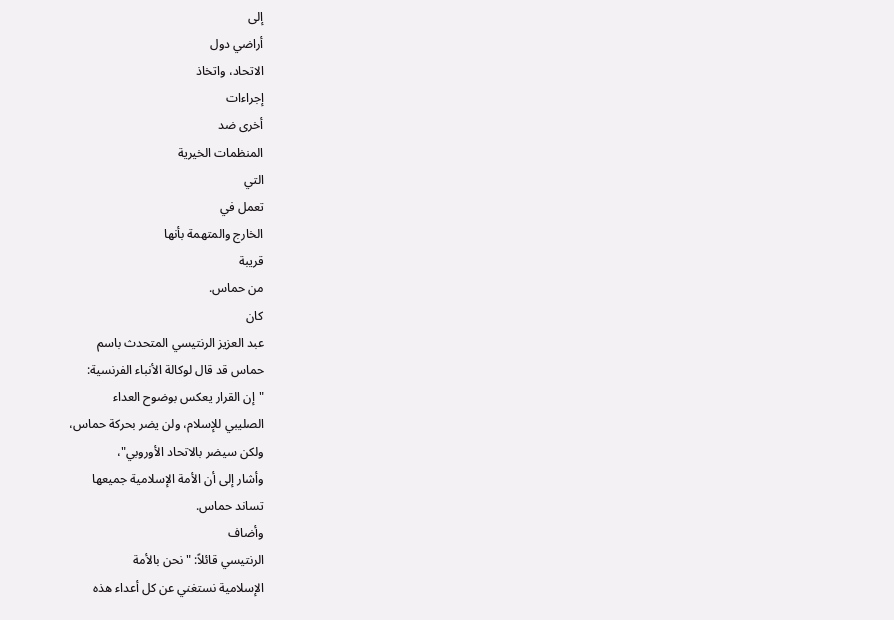إلى
أراضي دول
الاتحاد، واتخاذ
إجراءات
أخرى ضد
المنظمات الخيرية
التي
تعمل في
الخارج والمتهمة بأنها
قريبة
من حماس.
كان
عبد العزيز الرنتيسي المتحدث باسم
حماس قد قال لوكالة الأنباء الفرنسية:
"إن القرار يعكس بوضوح العداء
الصليبي للإسلام، ولن يضر بحركة حماس،
ولكن سيضر بالاتحاد الأوروبي"،
وأشار إلى أن الأمة الإسلامية جميعها
تساند حماس.
وأضاف
الرنتيسي قائلاً: "نحن بالأمة
الإسلامية نستغني عن كل أعداء هذه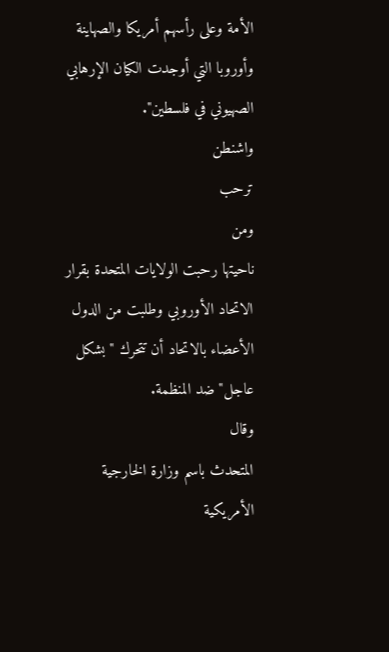الأمة وعلى رأسهم أمريكا والصهاينة
وأوروبا التي أوجدت الكيان الإرهابي
الصهيوني في فلسطين".
واشنطن
ترحب
ومن
ناحيتها رحبت الولايات المتحدة بقرار
الاتحاد الأوروبي وطلبت من الدول
الأعضاء بالاتحاد أن تتحرك "بشكل
عاجل" ضد المنظمة.
وقال
المتحدث باسم وزارة الخارجية
الأمريكية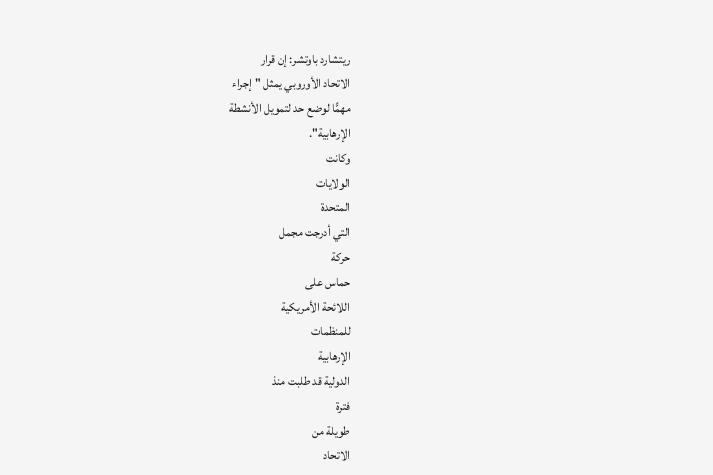ريتشارد باوتشر: إن قرار
الاتحاد الأوروبي يمثل "إجراء
مهمًّا لوضع حد لتمويل الأنشطة
الإرهابية".
وكانت
الولايات
المتحدة
التي أدرجت مجمل
حركة
حماس على
اللائحة الأمريكية
للمنظمات
الإرهابية
الدولية قد طلبت منذ
فترة
طويلة من
الاتحاد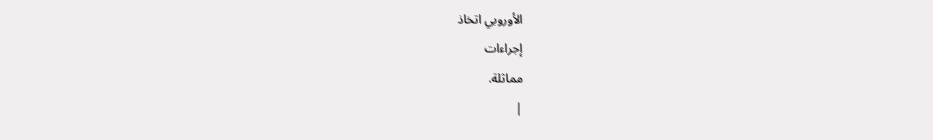الأوروبي اتخاذ
إجراءات
مماثلة.
|